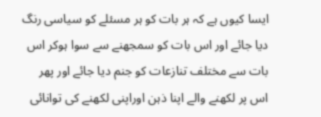ایسا کیوں ہے کہ ہر بات کو ہر مسئلے کو سیاسی رنگ دیا جائے اور اس بات کو سمجھنے سے سوا ہوکر اس بات سے مختلف تنازعات کو جنم دیا جائے اور پھر اس پر لکھنے والے اپنا ذہن اوراپنی لکھنے کی توانائی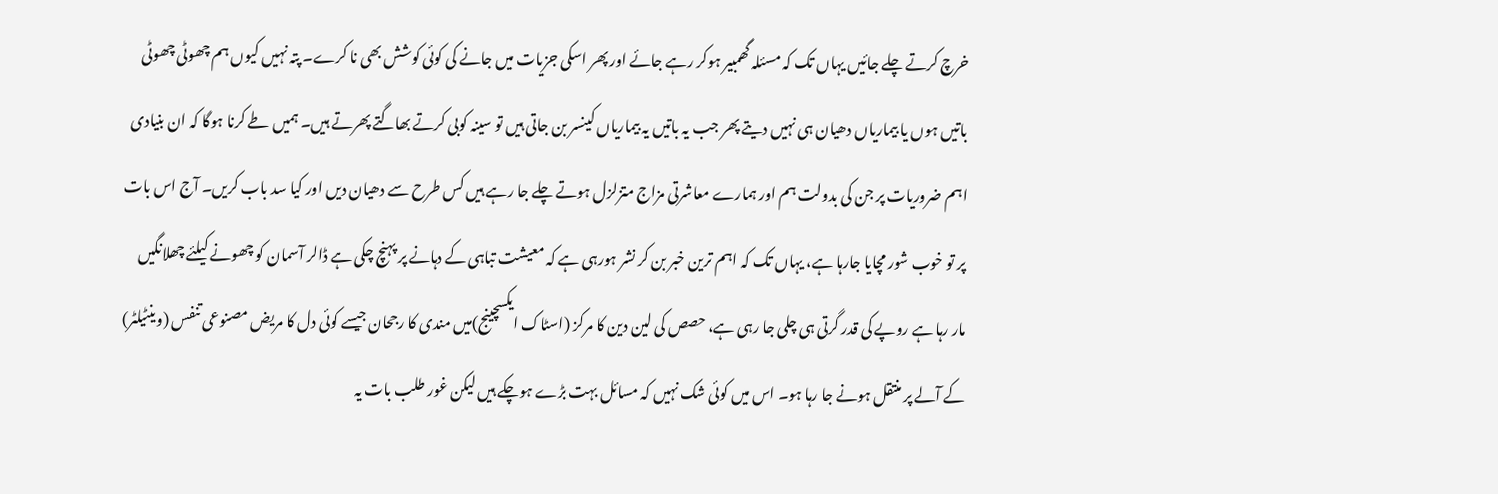خرچ کرتے چلے جائیں یہاں تک کہ مسئلہ گھمبیر ہوکر رہے جائے اور پھر اسکی جزیات میں جانے کی کوئی کوشش بھی نا کرے۔ پتہ نہیں کیوں ہم چھوٹی چھوٹی باتیں ہوں یا بیماریاں دھیان ہی نہیں دیتے پھر جب یہ باتیں یہ بیماریاں کینسر بن جاتی ہیں تو سینہ کوبی کرتے بھاگتے پھرتے ہیں۔ ہمیں طے کرنا ہوگا کہ ان بنیادی اہم ضروریات پر جن کی بدولت ہم اور ہمارے معاشرتی مزاج متزلزل ہوتے چلے جا رہے ہیں کس طرح سے دھیان دیں اور کیا سد باب کریں۔ آج اس بات پر تو خوب شور مچایا جارہا ہے، یہاں تک کہ اہم ترین خبر بن کر نشر ہورہی ہے کہ معیشت تباہی کے دہانے پر پہنچ چکی ہے ڈالر آسمان کو چھونے کیلئے چھلانگیں مار رہا ہے روپے کی قدر گرتی ہی چلی جا رہی ہے، حصص کی لین دین کا مرکز (اسٹاک ایکسچینج)میں مندی کا رجحان جیسے کوئی دل کا مریض مصنوعی تنفس (وینٹیلٹر) کے آلے پر منتقل ہونے جا رہا ہو۔ اس میں کوئی شک نہیں کہ مسائل بہت بڑے ہوچکے ہیں لیکن غور طلب بات یہ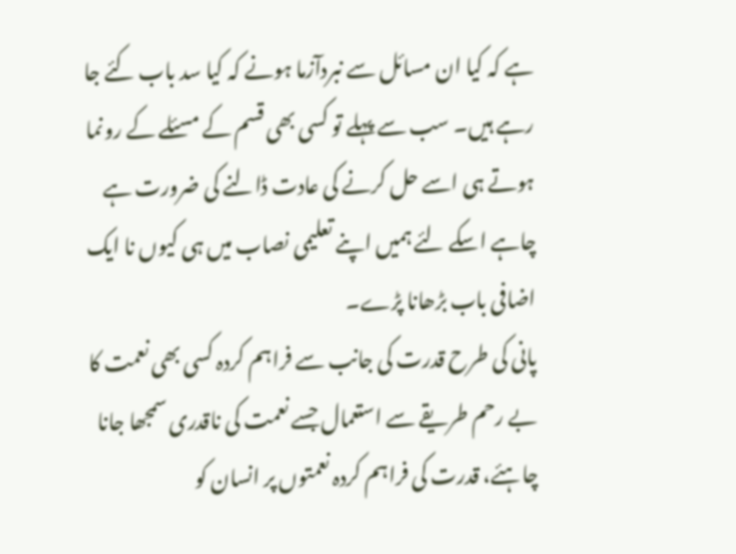ہے کہ کیا ان مسائل سے نبردآزما ہونے کہ کیا سد باب کئے جا رہے ہیں۔ سب سے پہلے تو کسی بھی قسم کے مسئلے کے رونما ہوتے ہی اسے حل کرنے کی عادت ڈالنے کی ضرورت ہے چاہے اسکے لئے ہمیں اپنے تعلیمی نصاب میں ہی کیوں نا ایک اضافی باب بڑھانا پڑے۔
پانی کی طرح قدرت کی جانب سے فراہم کردہ کسی بھی نعمت کا بے رحم طریقے سے استعمال جسے نعمت کی ناقدری سمجھا جانا چاہئے، قدرت کی فراہم کردہ نعمتوں پر انسان کو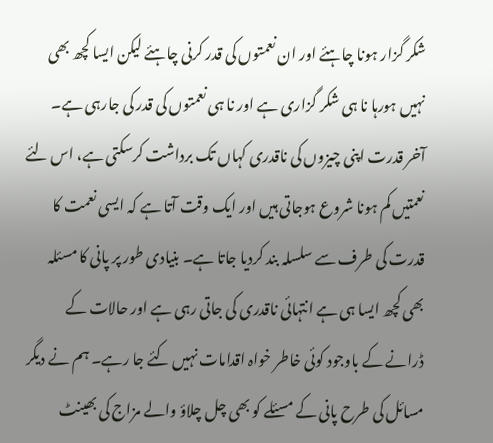شکر گزار ہونا چاہئے اور ان نعمتوں کی قدر کرنی چاہئے لیکن ایسا کچھ بھی نہیں ہورہا نا ہی شکر گزاری ہے اور نا ہی نعمتوں کی قدر کی جارہی ہے۔ آخر قدرت اپنی چیزوں کی ناقدری کہاں تک برداشت کرسکتی ہے، اس لئے نعمتیں کم ہونا شروع ہوجاتی ہیں اور ایک وقت آتا ہے کہ ایسی نعمت کا قدرت کی طرف سے سلسلہ بند کردیا جاتا ہے۔ بنیادی طور پر پانی کا مسئلہ بھی کچھ ایسا ہی ہے انتہائی ناقدری کی جاتی رہی ہے اور حالات کے ڈرانے کے باوجود کوئی خاطر خواہ اقدامات نہیں کئے جا رہے۔ ہم نے دیگر مسائل کی طرح پانی کے مسئلے کو بھی چل چلاؤ والے مزاج کی بھینٹ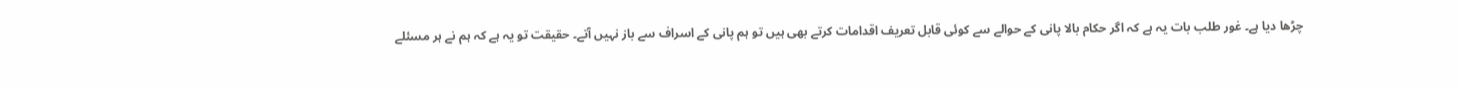چڑھا دیا ہے۔ غور طلب بات یہ ہے کہ اگر حکام بالا پانی کے حوالے سے کوئی قابل تعریف اقدامات کرتے بھی ہیں تو ہم پانی کے اسراف سے باز نہیں آتے۔ حقیقت تو یہ ہے کہ ہم نے ہر مسئلے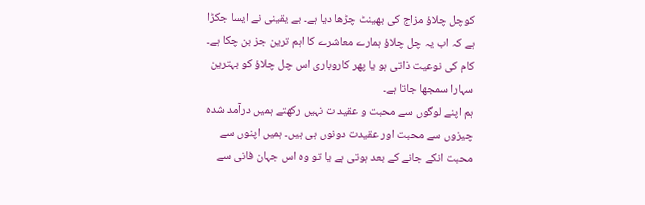کوچل چلاؤ مزاج کی بھینٹ چڑھا دیا ہے۔ بے یقینی نے ایسا جکڑا ہے کہ اب یہ چل چلاؤ ہمارے معاشرے کا اہم ترین جز بن چکا ہے۔ کام کی نوعیت ذاتی ہو یا پھر کاروباری اس چل چلاؤ کو بہترین سہارا سمجھا جاتا ہے۔
ہم اپنے لوگوں سے محبت و عقید ت نہیں رکھتے ہمیں درآمد شدہ چیزوں سے محبت اور عقیدت دونوں ہی ہیں۔ ہمیں اپنوں سے محبت انکے جانے کے بعد ہوتی ہے یا تو وہ اس جہان فانی سے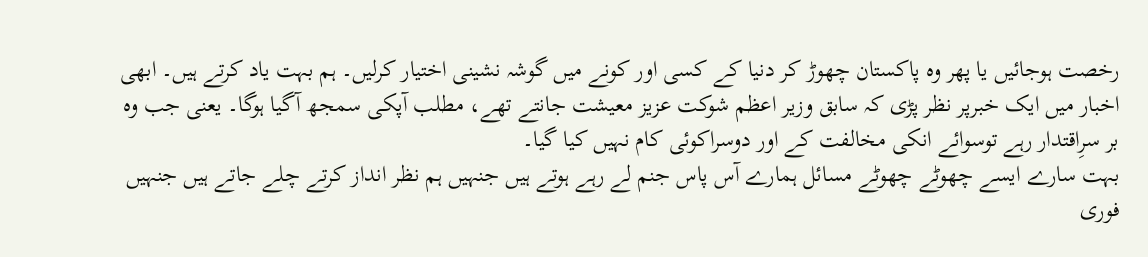رخصت ہوجائیں یا پھر وہ پاکستان چھوڑ کر دنیا کے کسی اور کونے میں گوشہ نشینی اختیار کرلیں۔ ہم بہت یاد کرتے ہیں۔ ابھی اخبار میں ایک خبرپر نظر پڑی کہ سابق وزیر اعظم شوکت عزیز معیشت جانتے تھے، مطلب آپکی سمجھ آگیا ہوگا۔ یعنی جب وہ بر سرِاقتدار رہے توسوائے انکی مخالفت کے اور دوسراکوئی کام نہیں کیا گیا۔
بہت سارے ایسے چھوٹے چھوٹے مسائل ہمارے آس پاس جنم لے رہے ہوتے ہیں جنہیں ہم نظر انداز کرتے چلے جاتے ہیں جنہیں فوری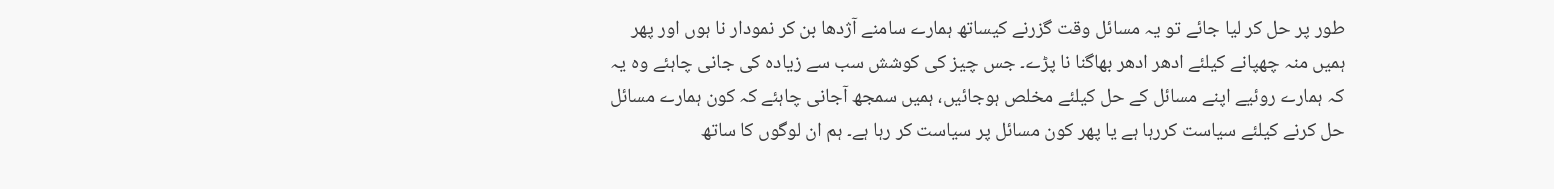طور پر حل کر لیا جائے تو یہ مسائل وقت گزرنے کیساتھ ہمارے سامنے آژدھا بن کر نمودار نا ہوں اور پھر ہمیں منہ چھپانے کیلئے ادھر ادھر بھاگنا نا پڑے۔ جس چیز کی کوشش سب سے زیادہ کی جانی چاہئے وہ یہ کہ ہمارے روئیے اپنے مسائل کے حل کیلئے مخلص ہوجائیں، ہمیں سمجھ آجانی چاہئے کہ کون ہمارے مسائل حل کرنے کیلئے سیاست کررہا ہے یا پھر کون مسائل پر سیاست کر رہا ہے۔ ہم ان لوگوں کا ساتھ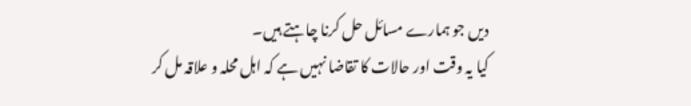دیں جو ہمارے مسائل حل کرنا چاہتے ہیں۔
کیا یہ وقت اور حالات کا تقاضا نہیں ہے کہ اہل محلہ و علاقہ مل کر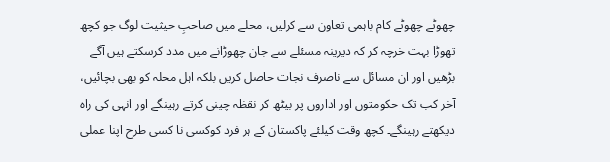چھوٹے چھوٹے کام باہمی تعاون سے کرلیں، محلے میں صاحبِ حیثیت لوگ جو کچھ تھوڑا بہت خرچہ کر کہ دیرینہ مسئلے سے جان چھوڑانے میں مدد کرسکتے ہیں آگے بڑھیں اور ان مسائل سے ناصرف نجات حاصل کریں بلکہ اہل محلہ کو بھی بچائیں، آخر کب تک حکومتوں اور اداروں پر بیٹھ کر نقظہ چینی کرتے رہینگے اور انہی کی راہ دیکھتے رہینگے۔ کچھ وقت کیلئے پاکستان کے ہر فرد کوکسی نا کسی طرح اپنا عملی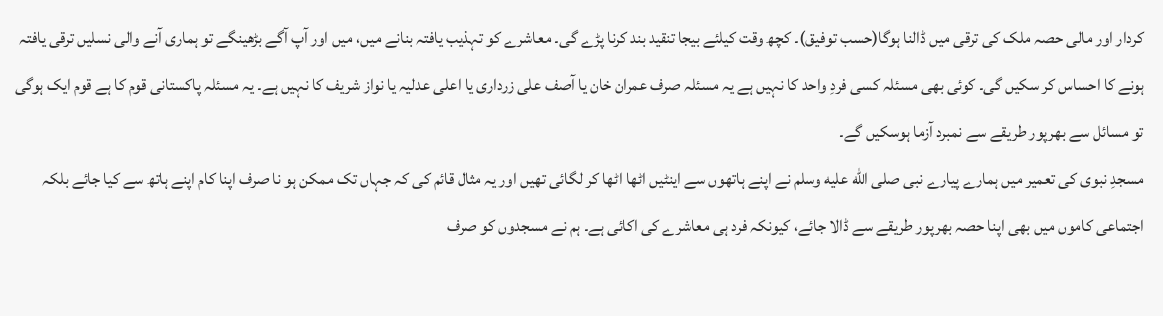کردار اور مالی حصہ ملک کی ترقی میں ڈالنا ہوگا(حسب توفیق)۔ کچھ وقت کیلئے بیجا تنقید بند کرنا پڑے گی۔ معاشرے کو تہذیب یافتہ بنانے میں، میں اور آپ آگے بڑھینگے تو ہماری آنے والی نسلیں ترقی یافتہ ہونے کا احساس کر سکیں گی۔ کوئی بھی مسئلہ کسی فردِ واحد کا نہیں ہے یہ مسئلہ صرف عمران خان یا آصف علی زرداری یا اعلی عدلیہ یا نواز شریف کا نہیں ہے۔ یہ مسئلہ پاکستانی قوم کا ہے قوم ایک ہوگی تو مسائل سے بھرپور طریقے سے نمبرد آزما ہوسکیں گے۔
مسجدِ نبوی کی تعمیر میں ہمارے پیارے نبی صلى الله عليه وسلم نے اپنے ہاتھوں سے اینٹیں اٹھا اٹھا کر لگائی تھیں اور یہ مثال قائم کی کہ جہاں تک ممکن ہو نا صرف اپنا کام اپنے ہاتھ سے کیا جائے بلکہ اجتماعی کاموں میں بھی اپنا حصہ بھرپور طریقے سے ڈالا جائے، کیونکہ فرد ہی معاشرے کی اکائی ہے۔ ہم نے مسجدوں کو صرف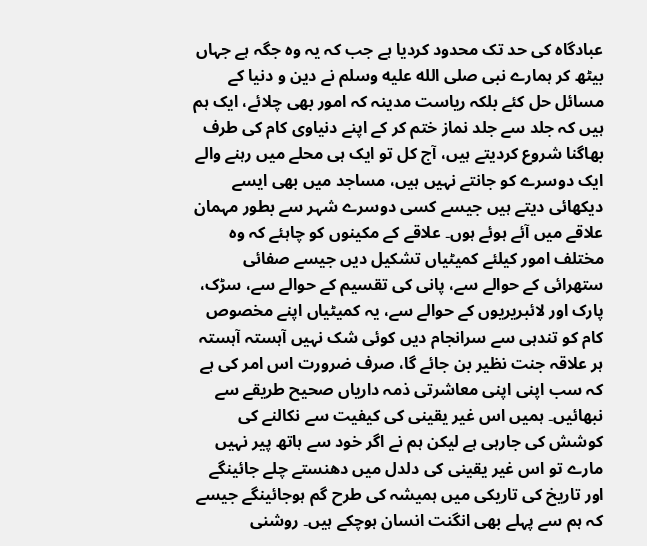عبادگاہ کی حد تک محدود کردیا ہے جب کہ یہ وہ جگہ ہے جہاں بیٹھ کر ہمارے نبی صلى الله عليه وسلم نے دین و دنیا کے مسائل حل کئے بلکہ ریاست مدینہ کہ امور بھی چلائے، ایک ہم ہیں کہ جلد سے جلد نماز ختم کر کے اپنے دنیاوی کام کی طرف بھاگنا شروع کردیتے ہیں، آج کل تو ایک ہی محلے میں رہنے والے ایک دوسرے کو جانتے نہیں ہیں، مساجد میں بھی ایسے دیکھائی دیتے ہیں جیسے کسی دوسرے شہر سے بطور مہمان علاقے میں آئے ہوئے ہوں۔ علاقے کے مکینوں کو چاہئے کہ وہ مختلف امور کیلئے کمیٹیاں تشکیل دیں جیسے صفائی ستھرائی کے حوالے سے، پانی کی تقسیم کے حوالے سے، سڑک، پارک اور لائبریریوں کے حوالے سے، یہ کمیٹیاں اپنے مخصوص کام کو تندہی سے سرانجام دیں کوئی شک نہیں آہستہ آہستہ ہر علاقہ جنت نظیر بن جائے گا، صرف ضرورت اس امر کی ہے کہ سب اپنی اپنی معاشرتی ذمہ داریاں صحیح طریقے سے نبھائیں۔ ہمیں اس غیر یقینی کی کیفیت سے نکالنے کی کوشش کی جارہی ہے لیکن ہم نے اگر خود سے ہاتھ پیر نہیں مارے تو اس غیر یقینی کی دلدل میں دھنستے چلے جائینگے اور تاریخ کی تاریکی میں ہمیشہ کی طرح گم ہوجائینگے جیسے کہ ہم سے پہلے بھی انگنت انسان ہوچکے ہیں۔ روشنی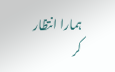ہمارا انتظار کر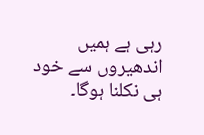رہی ہے ہمیں اندھیروں سے خود ہی نکلنا ہوگا۔